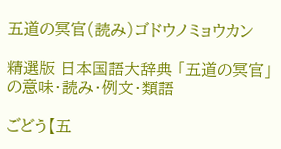五道の冥官(読み)ゴドウノミョウカン

精選版 日本国語大辞典 「五道の冥官」の意味・読み・例文・類語

ごどう【五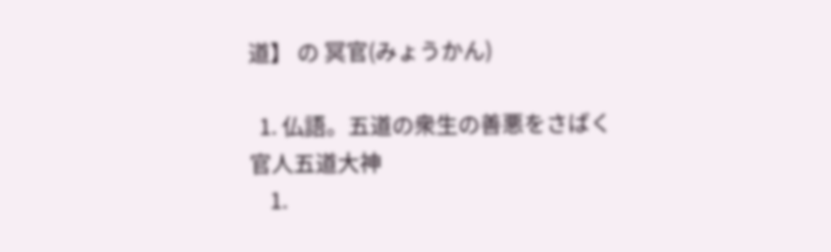道】 の 冥官(みょうかん)

  1. 仏語。五道の衆生の善悪をさばく官人五道大神
    1.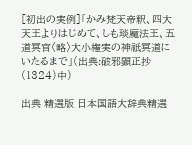[初出の実例]「かみ梵天帝釈、四大天王よりはじめて、しも琰魔法王、五道冥官〈略〉大小権実の神祇冥道にいたるまで」(出典:破邪顕正抄(1324)中)

出典 精選版 日本国語大辞典精選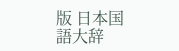版 日本国語大辞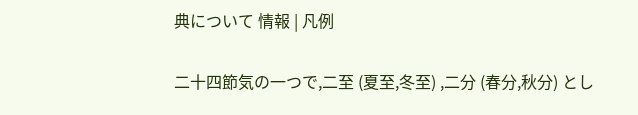典について 情報 | 凡例

二十四節気の一つで,二至 (夏至,冬至) ,二分 (春分,秋分) とし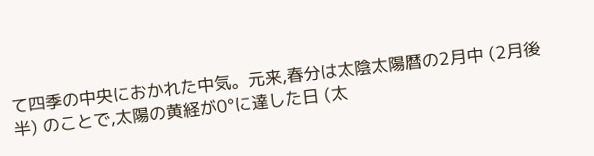て四季の中央におかれた中気。元来,春分は太陰太陽暦の2月中 (2月後半) のことで,太陽の黄経が0°に達した日 (太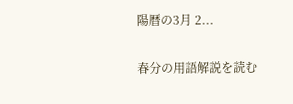陽暦の3月 2...

春分の用語解説を読む